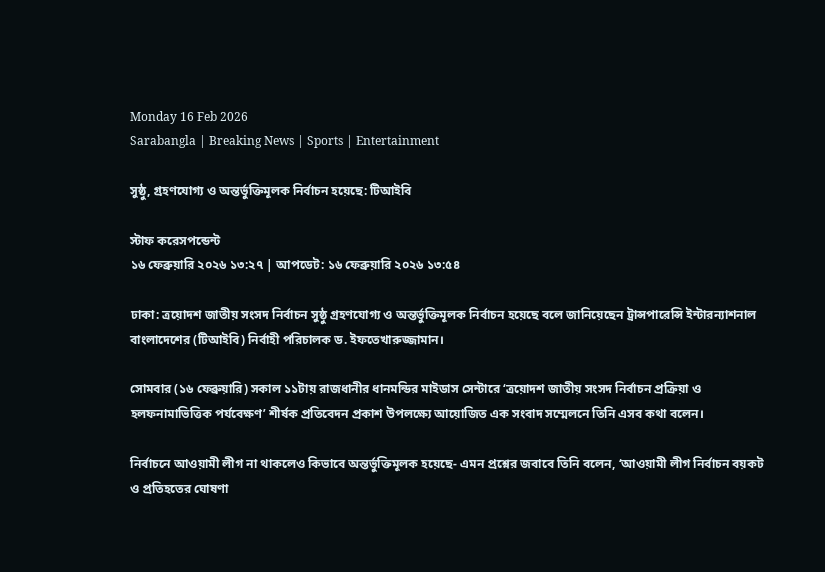Monday 16 Feb 2026
Sarabangla | Breaking News | Sports | Entertainment

সুষ্ঠু, গ্রহণযোগ্য ও অন্তর্ভুক্তিমূলক নির্বাচন হয়েছে: টিআইবি

স্টাফ করেসপন্ডেন্ট
১৬ ফেব্রুয়ারি ২০২৬ ১৩:২৭ | আপডেট: ১৬ ফেব্রুয়ারি ২০২৬ ১৩:৫৪

ঢাকা: ত্রয়োদশ জাতীয় সংসদ নির্বাচন সুষ্ঠু গ্রহণযোগ্য ও অন্তর্ভুক্তিমূলক নির্বাচন হয়েছে বলে জানিয়েছেন ট্রান্সপারেন্সি ইন্টারন্যাশনাল বাংলাদেশের (টিআইবি) নির্বাহী পরিচালক ড. ইফতেখারুজ্জামান।

সোমবার (১৬ ফেব্রুয়ারি) সকাল ১১টায় রাজধানীর ধানমন্ডির মাইডাস সেন্টারে ‘ত্রয়োদশ জাতীয় সংসদ নির্বাচন প্রক্রিয়া ও হলফনামাভিত্তিক পর্যবেক্ষণ’ শীর্ষক প্রতিবেদন প্রকাশ উপলক্ষ্যে আয়োজিত এক সংবাদ সম্মেলনে তিনি এসব কথা বলেন।

নির্বাচনে আওয়ামী লীগ না থাকলেও কিভাবে অন্তর্ভুক্তিমূলক হয়েছে- এমন প্রশ্নের জবাবে তিনি বলেন, ‘আওয়ামী লীগ নির্বাচন বয়কট ও প্রতিহতের ঘোষণা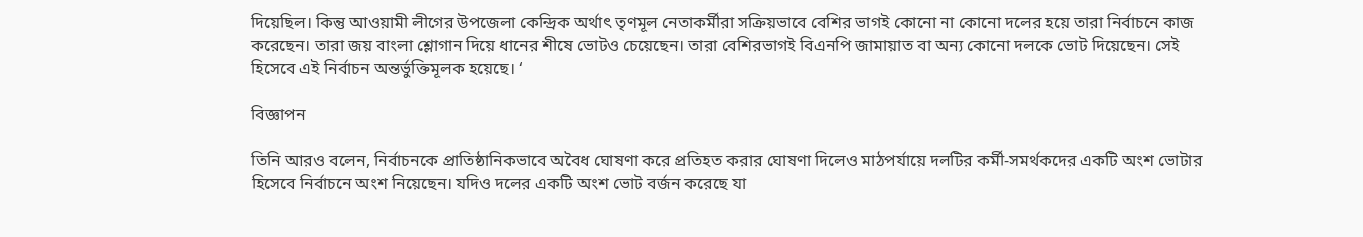দিয়েছিল। কিন্তু আওয়ামী লীগের উপজেলা কেন্দ্রিক অর্থাৎ তৃণমূল নেতাকর্মীরা সক্রিয়ভাবে বেশির ভাগই কোনো না কোনো দলের হয়ে তারা নির্বাচনে কাজ করেছেন। তারা জয় বাংলা শ্লোগান দিয়ে ধানের শীষে ভোটও চেয়েছেন। তারা বেশিরভাগই বিএনপি জামায়াত বা অন্য কোনো দলকে ভোট দিয়েছেন। সেই হিসেবে এই নির্বাচন অন্তর্ভুক্তিমূলক হয়েছে। ‘

বিজ্ঞাপন

তিনি আরও বলেন, নির্বাচনকে প্রাতিষ্ঠানিকভাবে অবৈধ ঘোষণা করে প্রতিহত করার ঘোষণা দিলেও মাঠপর্যায়ে দলটির কর্মী-সমর্থকদের একটি অংশ ভোটার হিসেবে নির্বাচনে অংশ নিয়েছেন। যদিও দলের একটি অংশ ভোট বর্জন করেছে যা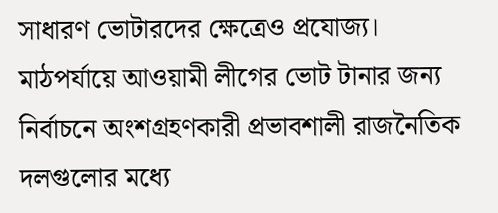সাধারণ ভোটারদের ক্ষেত্রেও প্রযোজ্য। মাঠপর্যায়ে আওয়ামী লীগের ভোট টানার জন্য নির্বাচনে অংশগ্রহণকারী প্রভাবশালী রাজনৈতিক দলগুলোর মধ্যে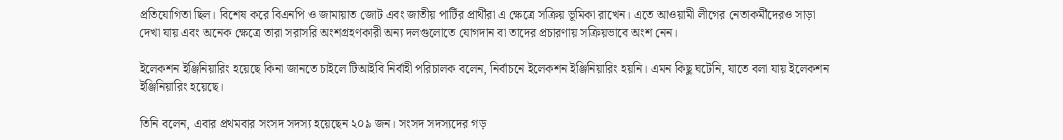প্রতিযোগিতা ছিল। বিশেষ করে বিএনপি ও জামায়াত জোট এবং জাতীয় পার্টির প্রার্থীরা এ ক্ষেত্রে সক্রিয় ভূমিকা রাখেন। এতে আওয়ামী লীগের নেতাকর্মীদেরও সাড়া দেখা যায় এবং অনেক ক্ষেত্রে তারা সরাসরি অংশগ্রহণকারী অন্য দলগুলোতে যোগদান বা তাদের প্রচারণায় সক্রিয়ভাবে অংশ নেন।

ইলেকশন ইঞ্জিনিয়ারিং হয়েছে কিনা জানতে চাইলে টিআইবি নির্বাহী পরিচালক বলেন, নির্বাচনে ইলেকশন ইঞ্জিনিয়ারিং হয়নি। এমন কিছু ঘটেনি, যাতে বলা যায় ইলেকশন ইঞ্জিনিয়ারিং হয়েছে।

তিনি বলেন, এবার প্রথমবার সংসদ সদস্য হয়েছেন ২০৯ জন। সংসদ সদস্যদের গড়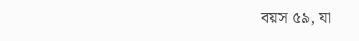বয়স ৫৯, যা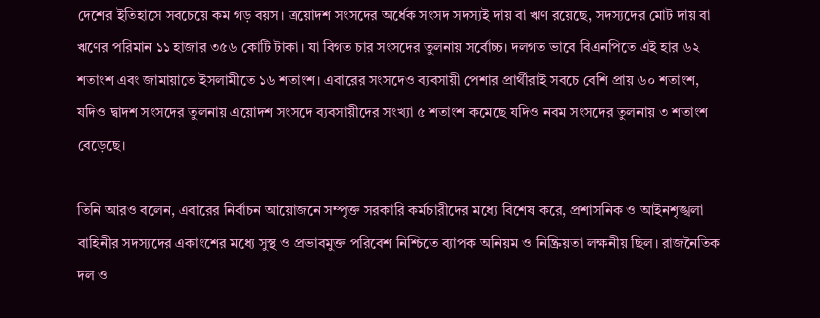দেশের ইতিহাসে সবচেয়ে কম গড় বয়স। ত্রয়োদশ সংসদের অর্ধেক সংসদ সদস্যই দায় বা ঋণ রয়েছে, সদস্যদের মোট দায় বা ঋণের পরিমান ১১ হাজার ৩৫৬ কোটি টাকা। যা বিগত চার সংসদের তুলনায় সর্বোচ্চ। দলগত ভাবে বিএনপিতে এই হার ৬২ শতাংশ এবং জামায়াতে ইসলামীতে ১৬ শতাংশ। এবারের সংসদেও ব্যবসায়ী পেশার প্রার্থীরাই সবচে বেশি প্রায় ৬০ শতাংশ, যদিও দ্বাদশ সংসদের তুলনায় এয়োদশ সংসদে ব্যবসায়ীদের সংখ্যা ৫ শতাংশ কমেছে যদিও নবম সংসদের তুলনায় ৩ শতাংশ বেড়েছে।

তিনি আরও বলেন, এবারের নির্বাচন আয়োজনে সম্পৃক্ত সরকারি কর্মচারীদের মধ্যে বিশেষ করে, প্রশাসনিক ও আইনশৃঙ্খলা বাহিনীর সদস্যদের একাংশের মধ্যে সুস্থ ও প্রভাবমুক্ত পরিবেশ নিশ্চিতে ব্যাপক অনিয়ম ও নিষ্ক্রিয়তা লক্ষনীয় ছিল। রাজনৈতিক দল ও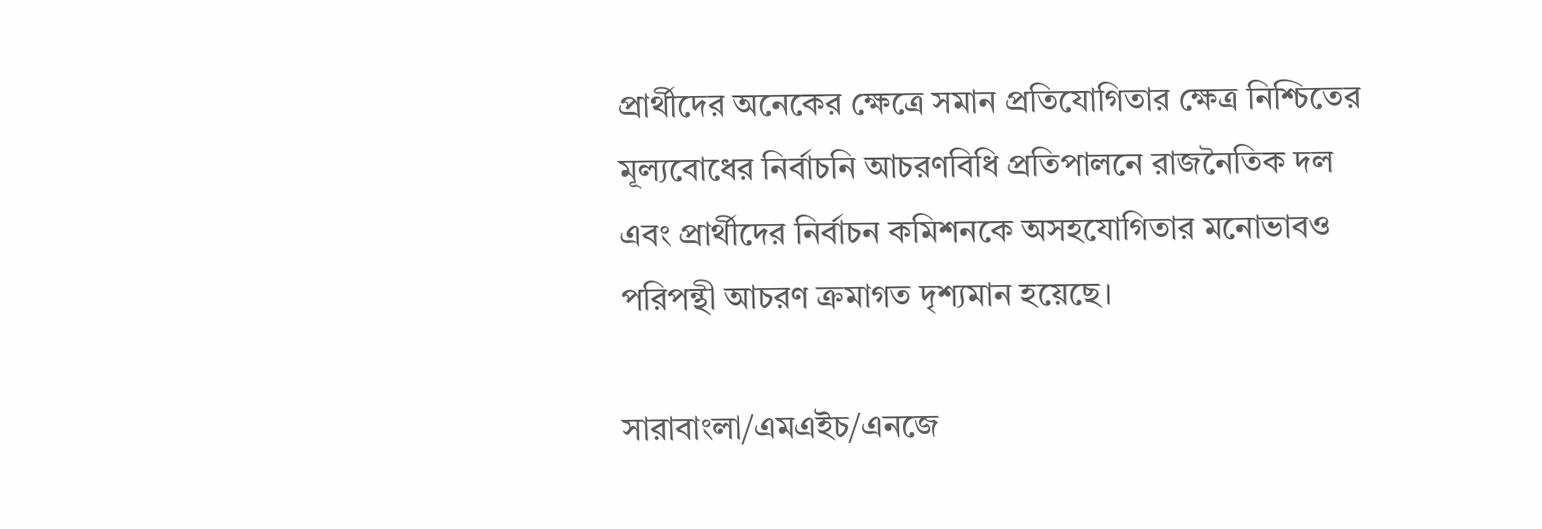প্রার্থীদের অনেকের ক্ষেত্রে সমান প্রতিযোগিতার ক্ষেত্র নিশ্চিতের মূল্যবোধের নির্বাচনি আচরণবিধি প্রতিপালনে রাজনৈতিক দল এবং প্রার্থীদের নির্বাচন কমিশনকে অসহযোগিতার মনোভাবও পরিপন্থী আচরণ ক্রমাগত দৃশ্যমান হয়েছে।

সারাবাংলা/এমএইচ/এনজে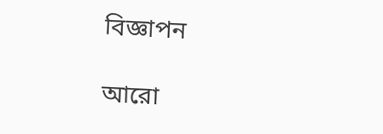বিজ্ঞাপন

আরো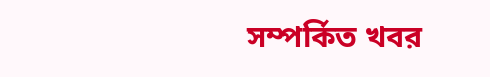সম্পর্কিত খবর